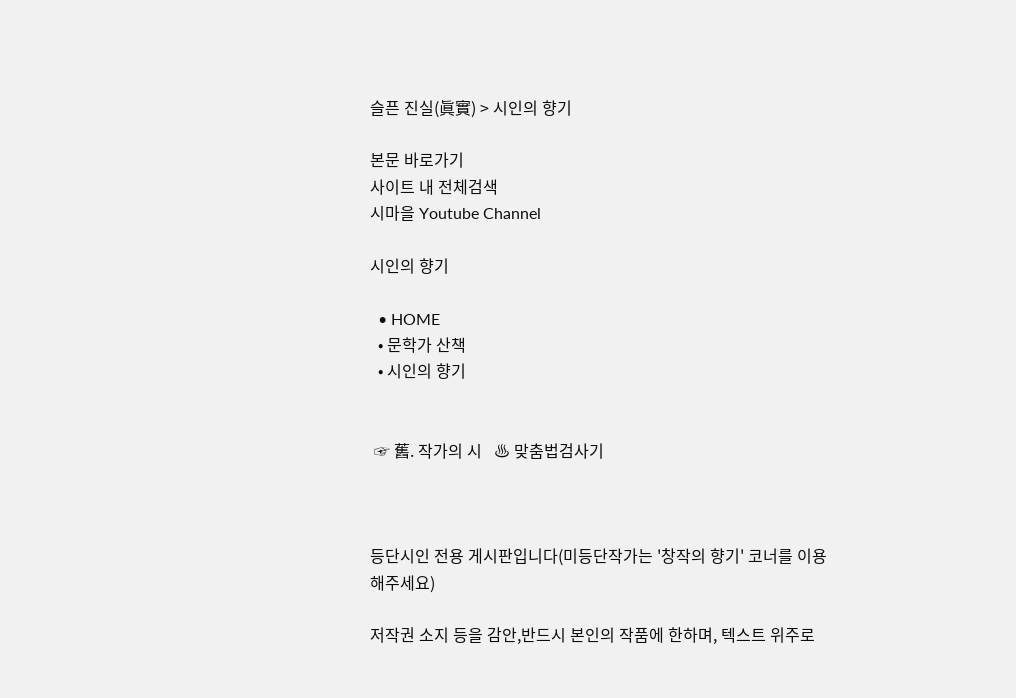슬픈 진실(眞實) > 시인의 향기

본문 바로가기
사이트 내 전체검색
시마을 Youtube Channel

시인의 향기

  • HOME
  • 문학가 산책
  • 시인의 향기


 ☞ 舊. 작가의 시   ♨ 맞춤법검사기



등단시인 전용 게시판입니다(미등단작가는 '창작의 향기' 코너를 이용해주세요)

저작권 소지 등을 감안,반드시 본인의 작품에 한하며, 텍스트 위주로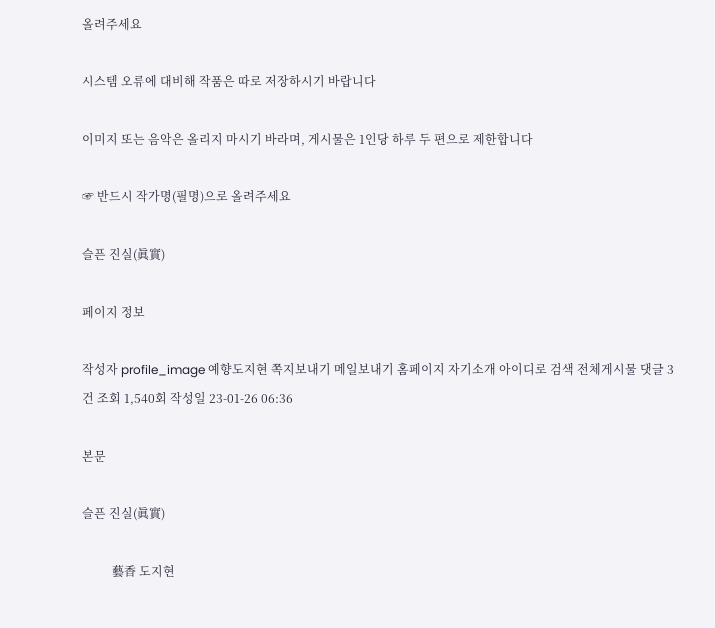올려주세요

시스템 오류에 대비해 작품은 따로 저장하시기 바랍니다

이미지 또는 음악은 올리지 마시기 바라며, 게시물은 1인당 하루 두 편으로 제한합니다

☞ 반드시 작가명(필명)으로 올려주세요

슬픈 진실(眞實)

페이지 정보

작성자 profile_image 예향도지현 쪽지보내기 메일보내기 홈페이지 자기소개 아이디로 검색 전체게시물 댓글 3건 조회 1,540회 작성일 23-01-26 06:36

본문

슬픈 진실(眞實)

          藝香 도지현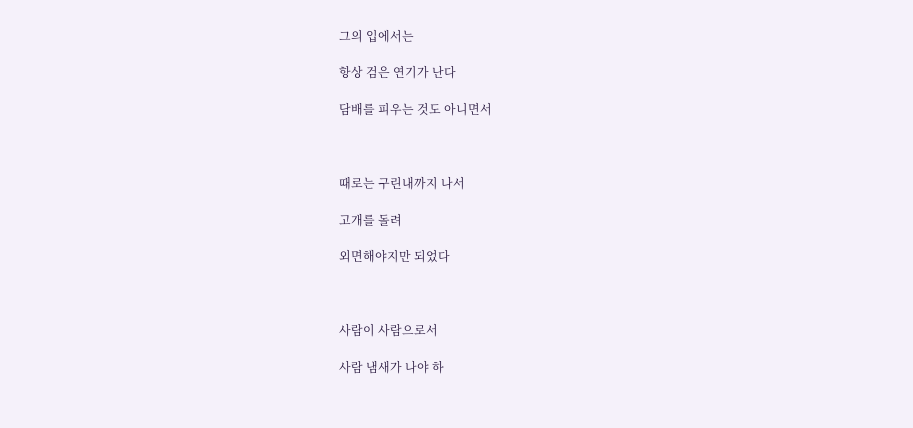그의 입에서는

항상 검은 연기가 난다

담배를 피우는 것도 아니면서



때로는 구린내까지 나서

고개를 돌려

외면해야지만 되었다



사람이 사람으로서

사람 냄새가 나야 하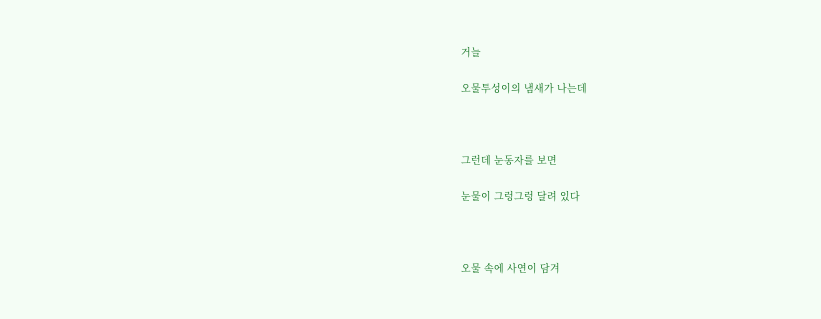거늘

오물투성이의 냄새가 나는데



그런데 눈동자를 보면

눈물이 그렁그렁 달려 있다



오물 속에 사연이 담겨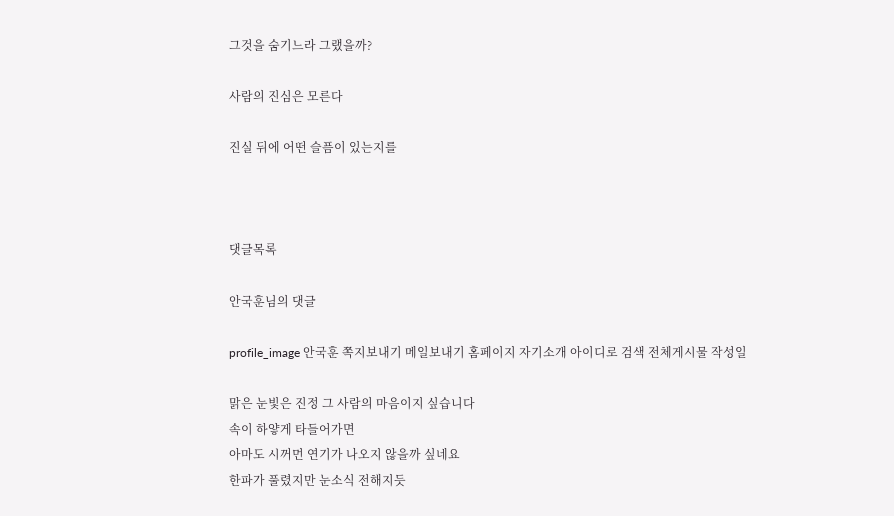그것을 숨기느라 그랬을까?

사람의 진심은 모른다

진실 뒤에 어떤 슬픔이 있는지를



댓글목록

안국훈님의 댓글

profile_image 안국훈 쪽지보내기 메일보내기 홈페이지 자기소개 아이디로 검색 전체게시물 작성일

맑은 눈빛은 진정 그 사람의 마음이지 싶습니다
속이 하얗게 타들어가면
아마도 시꺼먼 연기가 나오지 않을까 싶네요
한파가 풀렸지만 눈소식 전해지듯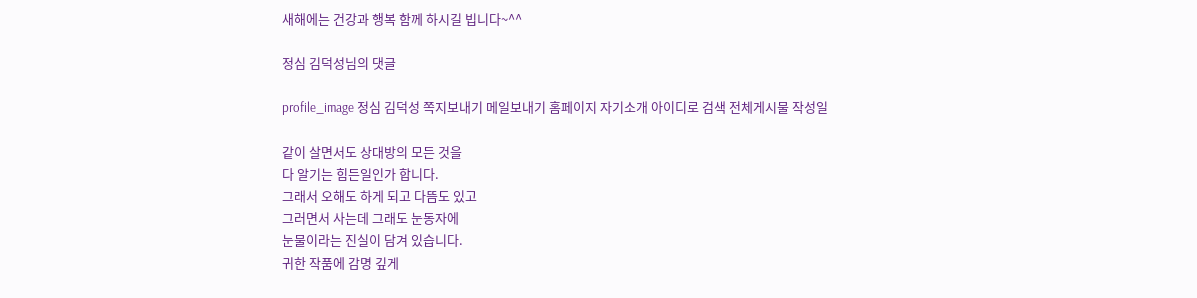새해에는 건강과 행복 함께 하시길 빕니다~^^

정심 김덕성님의 댓글

profile_image 정심 김덕성 쪽지보내기 메일보내기 홈페이지 자기소개 아이디로 검색 전체게시물 작성일

같이 살면서도 상대방의 모든 것을
다 알기는 힘든일인가 합니다.
그래서 오해도 하게 되고 다뜸도 있고
그러면서 사는데 그래도 눈동자에
눈물이라는 진실이 담겨 있습니다.
귀한 작품에 감명 깊게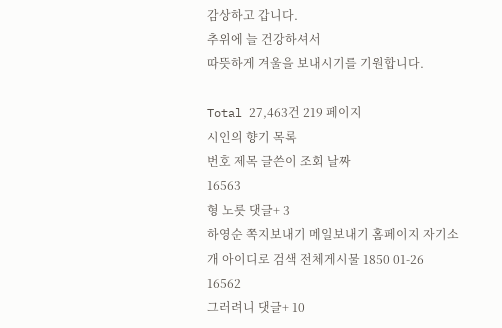감상하고 갑니다.
추위에 늘 건강하셔서
따뜻하게 겨울을 보내시기를 기원합니다.

Total 27,463건 219 페이지
시인의 향기 목록
번호 제목 글쓴이 조회 날짜
16563
형 노릇 댓글+ 3
하영순 쪽지보내기 메일보내기 홈페이지 자기소개 아이디로 검색 전체게시물 1850 01-26
16562
그러려니 댓글+ 10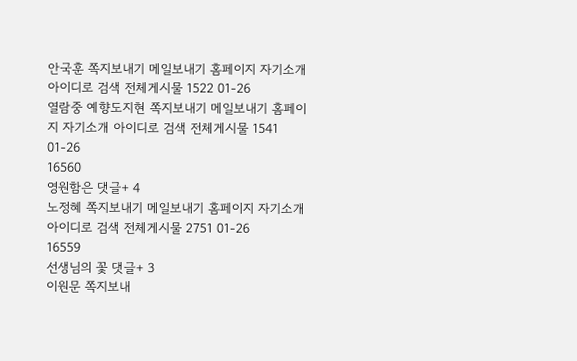안국훈 쪽지보내기 메일보내기 홈페이지 자기소개 아이디로 검색 전체게시물 1522 01-26
열람중 예향도지현 쪽지보내기 메일보내기 홈페이지 자기소개 아이디로 검색 전체게시물 1541 01-26
16560
영원함은 댓글+ 4
노정혜 쪽지보내기 메일보내기 홈페이지 자기소개 아이디로 검색 전체게시물 2751 01-26
16559
선생님의 꽃 댓글+ 3
이원문 쪽지보내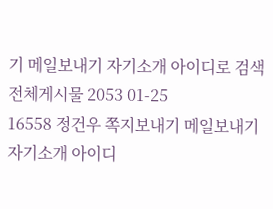기 메일보내기 자기소개 아이디로 검색 전체게시물 2053 01-25
16558 정건우 쪽지보내기 메일보내기 자기소개 아이디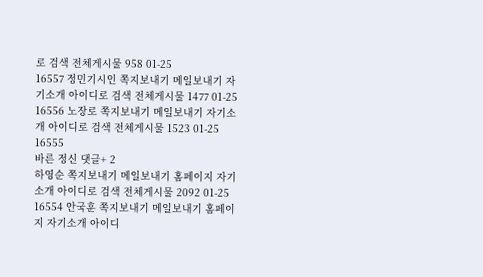로 검색 전체게시물 958 01-25
16557 정민기시인 쪽지보내기 메일보내기 자기소개 아이디로 검색 전체게시물 1477 01-25
16556 노장로 쪽지보내기 메일보내기 자기소개 아이디로 검색 전체게시물 1523 01-25
16555
바른 정신 댓글+ 2
하영순 쪽지보내기 메일보내기 홈페이지 자기소개 아이디로 검색 전체게시물 2092 01-25
16554 안국훈 쪽지보내기 메일보내기 홈페이지 자기소개 아이디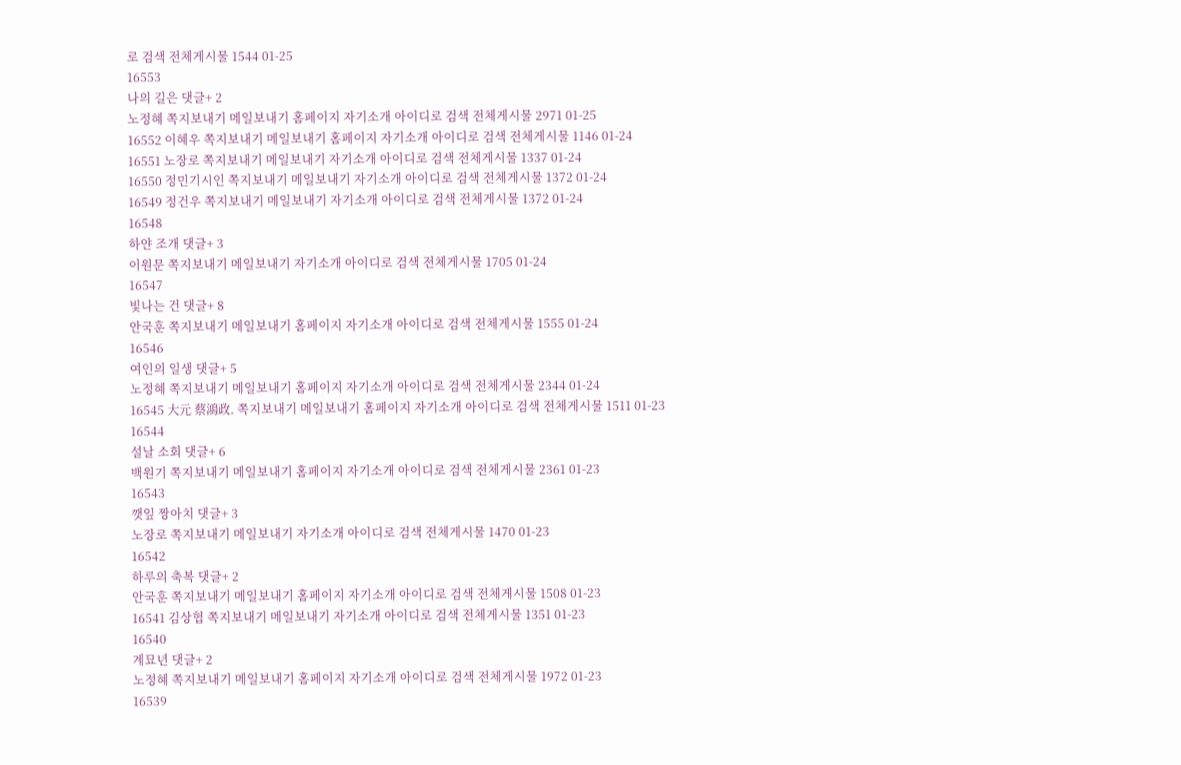로 검색 전체게시물 1544 01-25
16553
나의 길은 댓글+ 2
노정혜 쪽지보내기 메일보내기 홈페이지 자기소개 아이디로 검색 전체게시물 2971 01-25
16552 이혜우 쪽지보내기 메일보내기 홈페이지 자기소개 아이디로 검색 전체게시물 1146 01-24
16551 노장로 쪽지보내기 메일보내기 자기소개 아이디로 검색 전체게시물 1337 01-24
16550 정민기시인 쪽지보내기 메일보내기 자기소개 아이디로 검색 전체게시물 1372 01-24
16549 정건우 쪽지보내기 메일보내기 자기소개 아이디로 검색 전체게시물 1372 01-24
16548
하얀 조개 댓글+ 3
이원문 쪽지보내기 메일보내기 자기소개 아이디로 검색 전체게시물 1705 01-24
16547
빛나는 건 댓글+ 8
안국훈 쪽지보내기 메일보내기 홈페이지 자기소개 아이디로 검색 전체게시물 1555 01-24
16546
여인의 일생 댓글+ 5
노정혜 쪽지보내기 메일보내기 홈페이지 자기소개 아이디로 검색 전체게시물 2344 01-24
16545 大元 蔡鴻政. 쪽지보내기 메일보내기 홈페이지 자기소개 아이디로 검색 전체게시물 1511 01-23
16544
설날 소회 댓글+ 6
백원기 쪽지보내기 메일보내기 홈페이지 자기소개 아이디로 검색 전체게시물 2361 01-23
16543
깻잎 짱아치 댓글+ 3
노장로 쪽지보내기 메일보내기 자기소개 아이디로 검색 전체게시물 1470 01-23
16542
하루의 축복 댓글+ 2
안국훈 쪽지보내기 메일보내기 홈페이지 자기소개 아이디로 검색 전체게시물 1508 01-23
16541 김상협 쪽지보내기 메일보내기 자기소개 아이디로 검색 전체게시물 1351 01-23
16540
계묘년 댓글+ 2
노정혜 쪽지보내기 메일보내기 홈페이지 자기소개 아이디로 검색 전체게시물 1972 01-23
16539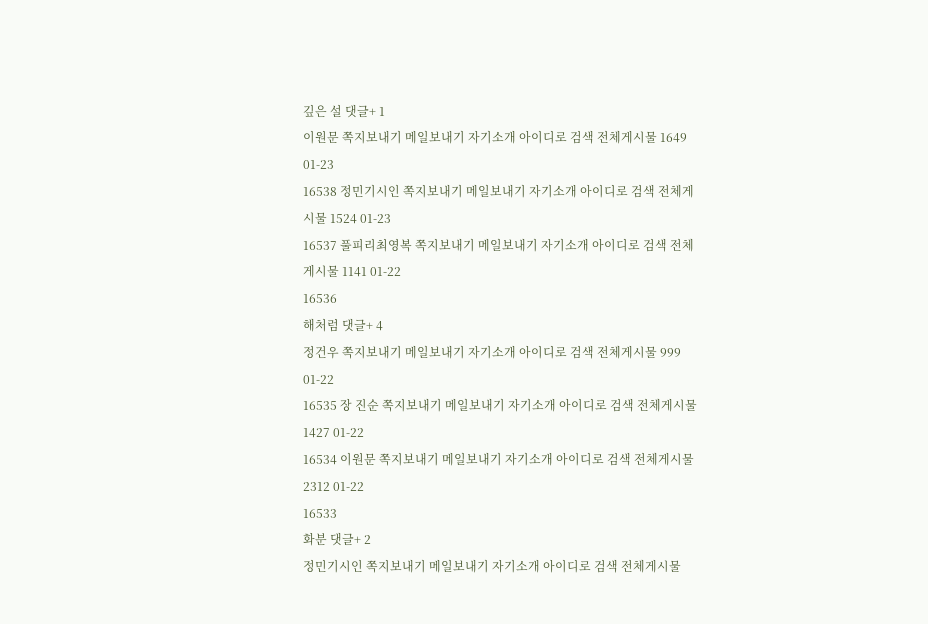깊은 설 댓글+ 1
이원문 쪽지보내기 메일보내기 자기소개 아이디로 검색 전체게시물 1649 01-23
16538 정민기시인 쪽지보내기 메일보내기 자기소개 아이디로 검색 전체게시물 1524 01-23
16537 풀피리최영복 쪽지보내기 메일보내기 자기소개 아이디로 검색 전체게시물 1141 01-22
16536
해처럼 댓글+ 4
정건우 쪽지보내기 메일보내기 자기소개 아이디로 검색 전체게시물 999 01-22
16535 장 진순 쪽지보내기 메일보내기 자기소개 아이디로 검색 전체게시물 1427 01-22
16534 이원문 쪽지보내기 메일보내기 자기소개 아이디로 검색 전체게시물 2312 01-22
16533
화분 댓글+ 2
정민기시인 쪽지보내기 메일보내기 자기소개 아이디로 검색 전체게시물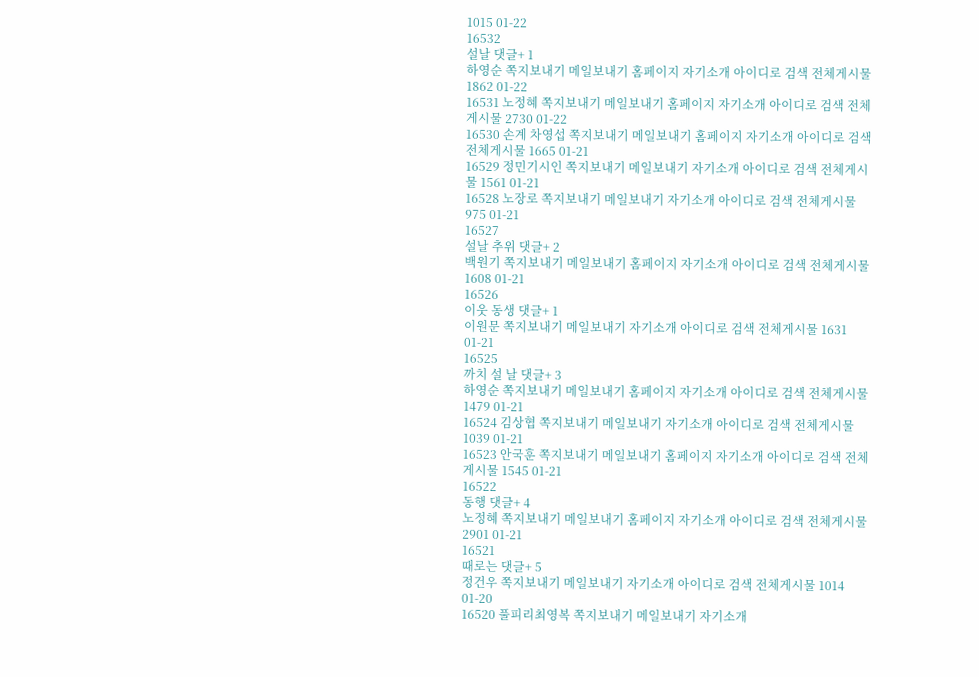1015 01-22
16532
설날 댓글+ 1
하영순 쪽지보내기 메일보내기 홈페이지 자기소개 아이디로 검색 전체게시물 1862 01-22
16531 노정혜 쪽지보내기 메일보내기 홈페이지 자기소개 아이디로 검색 전체게시물 2730 01-22
16530 손계 차영섭 쪽지보내기 메일보내기 홈페이지 자기소개 아이디로 검색 전체게시물 1665 01-21
16529 정민기시인 쪽지보내기 메일보내기 자기소개 아이디로 검색 전체게시물 1561 01-21
16528 노장로 쪽지보내기 메일보내기 자기소개 아이디로 검색 전체게시물 975 01-21
16527
설날 추위 댓글+ 2
백원기 쪽지보내기 메일보내기 홈페이지 자기소개 아이디로 검색 전체게시물 1608 01-21
16526
이웃 동생 댓글+ 1
이원문 쪽지보내기 메일보내기 자기소개 아이디로 검색 전체게시물 1631 01-21
16525
까치 설 날 댓글+ 3
하영순 쪽지보내기 메일보내기 홈페이지 자기소개 아이디로 검색 전체게시물 1479 01-21
16524 김상협 쪽지보내기 메일보내기 자기소개 아이디로 검색 전체게시물 1039 01-21
16523 안국훈 쪽지보내기 메일보내기 홈페이지 자기소개 아이디로 검색 전체게시물 1545 01-21
16522
동행 댓글+ 4
노정혜 쪽지보내기 메일보내기 홈페이지 자기소개 아이디로 검색 전체게시물 2901 01-21
16521
때로는 댓글+ 5
정건우 쪽지보내기 메일보내기 자기소개 아이디로 검색 전체게시물 1014 01-20
16520 풀피리최영복 쪽지보내기 메일보내기 자기소개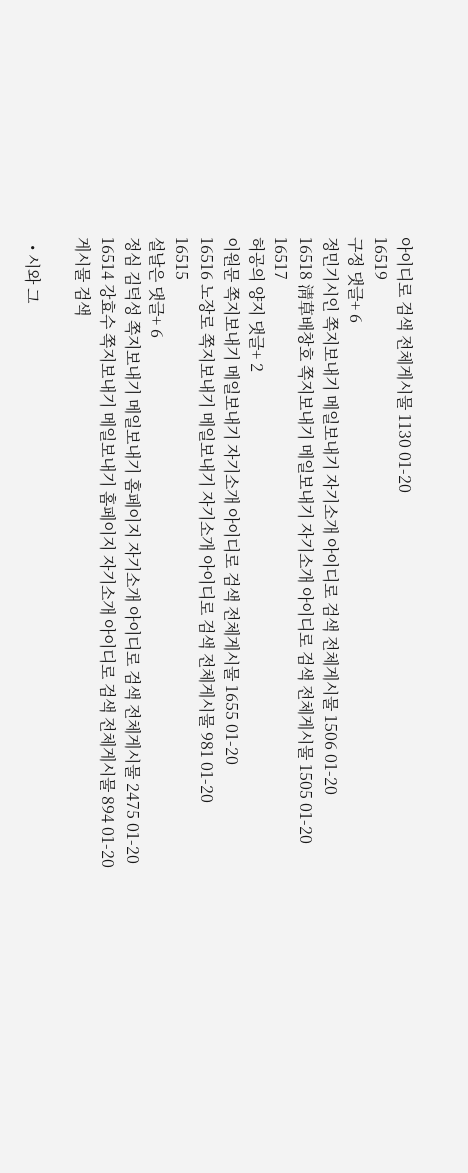아이디로 검색 전체게시물 1130 01-20
16519
구정 댓글+ 6
정민기시인 쪽지보내기 메일보내기 자기소개 아이디로 검색 전체게시물 1506 01-20
16518 淸草배창호 쪽지보내기 메일보내기 자기소개 아이디로 검색 전체게시물 1505 01-20
16517
허공의 양지 댓글+ 2
이원문 쪽지보내기 메일보내기 자기소개 아이디로 검색 전체게시물 1655 01-20
16516 노장로 쪽지보내기 메일보내기 자기소개 아이디로 검색 전체게시물 981 01-20
16515
설날은 댓글+ 6
정심 김덕성 쪽지보내기 메일보내기 홈페이지 자기소개 아이디로 검색 전체게시물 2475 01-20
16514 강효수 쪽지보내기 메일보내기 홈페이지 자기소개 아이디로 검색 전체게시물 894 01-20
게시물 검색

  • 시와 그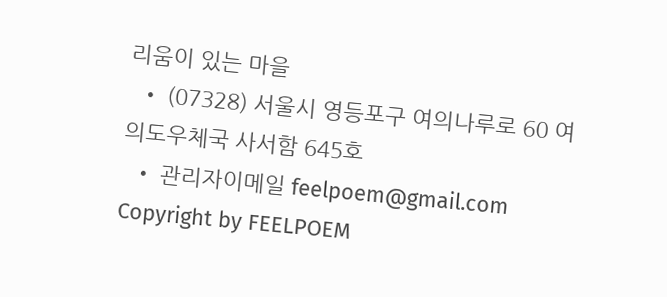리움이 있는 마을
  • (07328) 서울시 영등포구 여의나루로 60 여의도우체국 사서함 645호
  • 관리자이메일 feelpoem@gmail.com
Copyright by FEELPOEM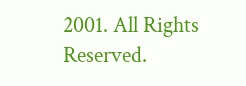2001. All Rights Reserved.